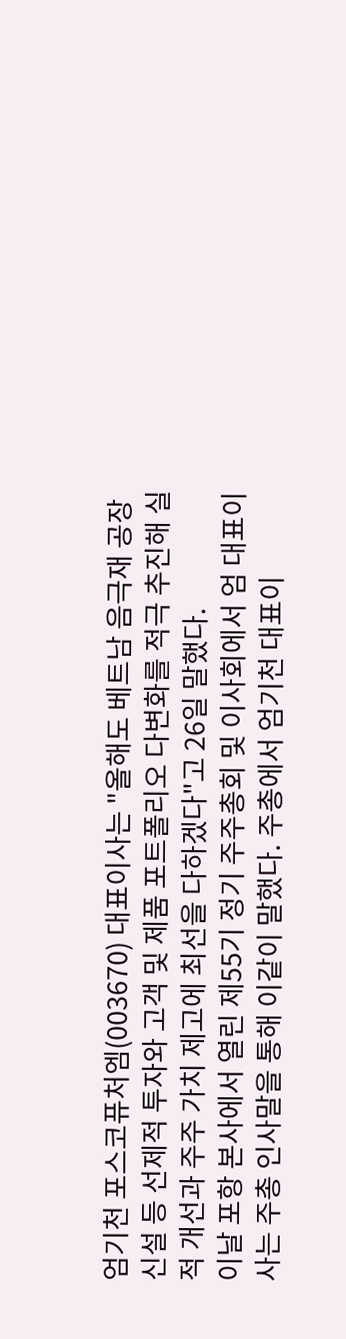엄기천 포스코퓨처엠(003670) 대표이사는 "올해도 베트남 음극재 공장 신설 등 선제적 투자와 고객 및 제품 포트폴리오 다변화를 적극 추진해 실적 개선과 주주 가치 제고에 최선을 다하겠다"고 26일 말했다.
이날 포항 본사에서 열린 제55기 정기 주주총회 및 이사회에서 엄 대표이사는 주총 인사말을 통해 이같이 말했다. 주총에서 엄기천 대표이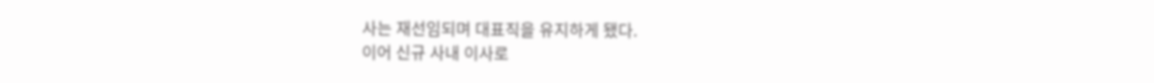사는 재선임되며 대표직을 유지하게 됐다.
이어 신규 사내 이사로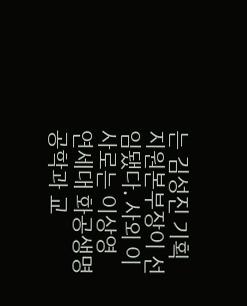는 김성진 기획지원본부장이 선임됐다. 사외 이사로는 이상영 연세대 화공생명공학과 교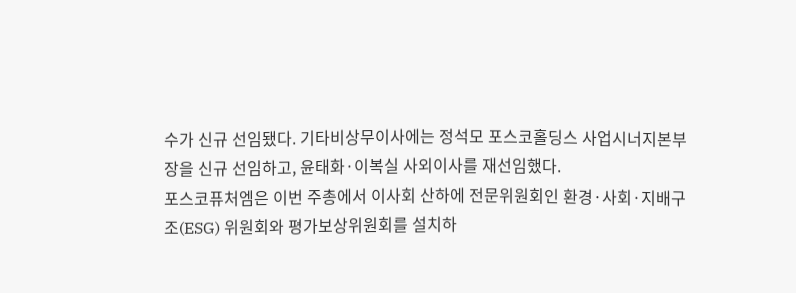수가 신규 선임됐다. 기타비상무이사에는 정석모 포스코홀딩스 사업시너지본부장을 신규 선임하고, 윤태화·이복실 사외이사를 재선임했다.
포스코퓨처엠은 이번 주총에서 이사회 산하에 전문위원회인 환경·사회·지배구조(ESG) 위원회와 평가보상위원회를 설치하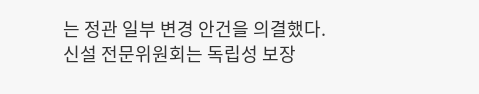는 정관 일부 변경 안건을 의결했다. 신설 전문위원회는 독립성 보장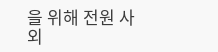을 위해 전원 사외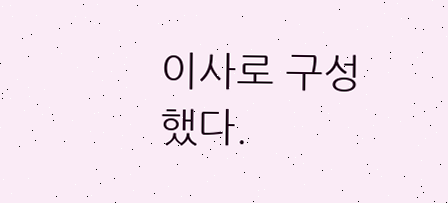이사로 구성했다.